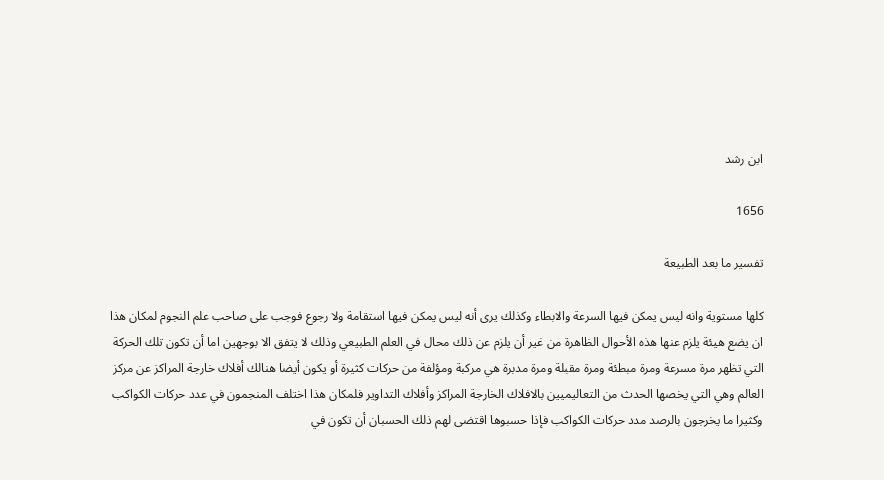ابن رشد

1656

تفسير ما بعد الطبيعة

كلها مستوية وانه ليس يمكن فيها السرعة والابطاء وكذلك يرى أنه ليس يمكن فيها استقامة ولا رجوع فوجب على صاحب علم النجوم لمكان هذا ان يضع هيئة يلزم عنها هذه الأحوال الظاهرة من غير أن يلزم عن ذلك محال في العلم الطبيعي وذلك لا يتفق الا بوجهين اما أن تكون تلك الحركة التي تظهر مرة مسرعة ومرة مبطئة ومرة مقبلة ومرة مدبرة هي مركبة ومؤلفة من حركات كثيرة أو يكون أيضا هنالك أفلاك خارجة المراكز عن مركز العالم وهي التي يخصها الحدث من التعاليميين بالافلاك الخارجة المراكز وأفلاك التداوير فلمكان هذا اختلف المنجمون في عدد حركات الكواكب وكثيرا ما يخرجون بالرصد مدد حركات الكواكب فإذا حسبوها اقتضى لهم ذلك الحسبان أن تكون في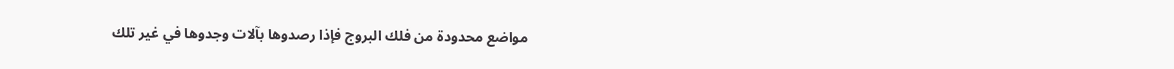مواضع محدودة من فلك البروج فإذا رصدوها بآلات وجدوها في غير تلك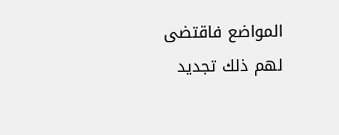المواضع فاقتضى لهم ذلك تجديد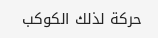حركة لذلك الكوكب